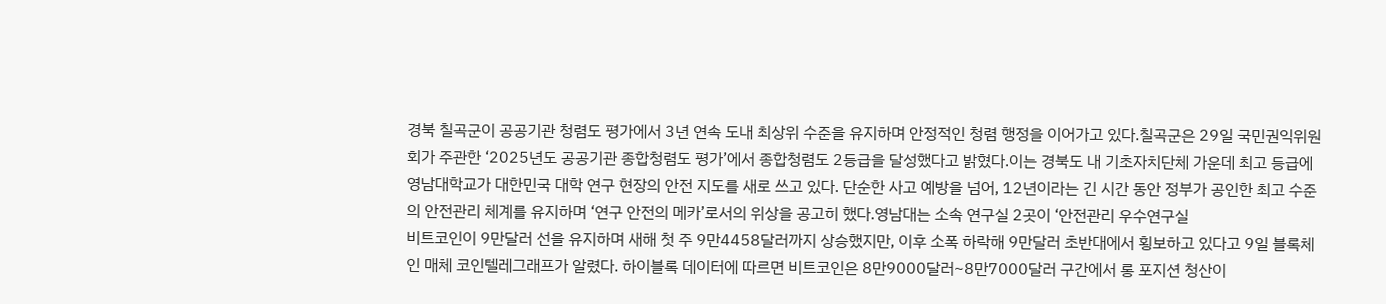경북 칠곡군이 공공기관 청렴도 평가에서 3년 연속 도내 최상위 수준을 유지하며 안정적인 청렴 행정을 이어가고 있다.칠곡군은 29일 국민권익위원회가 주관한 ‘2025년도 공공기관 종합청렴도 평가’에서 종합청렴도 2등급을 달성했다고 밝혔다.이는 경북도 내 기초자치단체 가운데 최고 등급에
영남대학교가 대한민국 대학 연구 현장의 안전 지도를 새로 쓰고 있다. 단순한 사고 예방을 넘어, 12년이라는 긴 시간 동안 정부가 공인한 최고 수준의 안전관리 체계를 유지하며 ‘연구 안전의 메카’로서의 위상을 공고히 했다.영남대는 소속 연구실 2곳이 ‘안전관리 우수연구실
비트코인이 9만달러 선을 유지하며 새해 첫 주 9만4458달러까지 상승했지만, 이후 소폭 하락해 9만달러 초반대에서 횡보하고 있다고 9일 블록체인 매체 코인텔레그래프가 알렸다. 하이블록 데이터에 따르면 비트코인은 8만9000달러~8만7000달러 구간에서 롱 포지션 청산이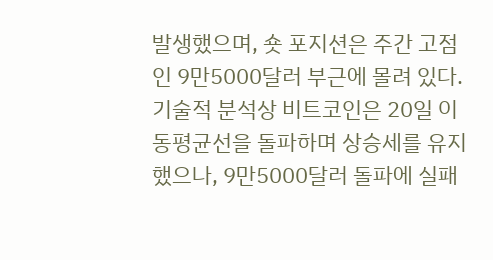발생했으며, 숏 포지션은 주간 고점인 9만5000달러 부근에 몰려 있다. 기술적 분석상 비트코인은 20일 이동평균선을 돌파하며 상승세를 유지했으나, 9만5000달러 돌파에 실패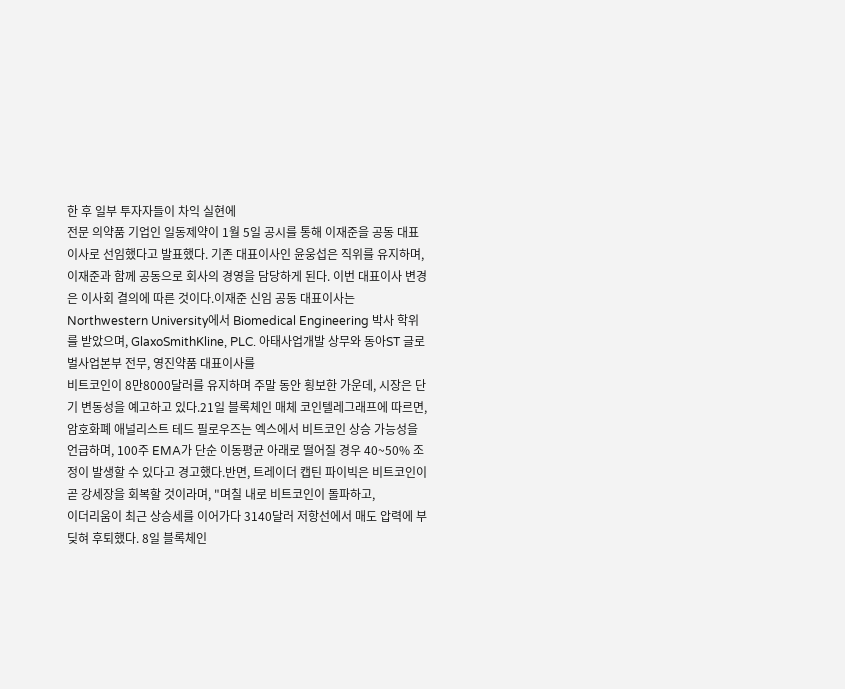한 후 일부 투자자들이 차익 실현에
전문 의약품 기업인 일동제약이 1월 5일 공시를 통해 이재준을 공동 대표이사로 선임했다고 발표했다. 기존 대표이사인 윤웅섭은 직위를 유지하며, 이재준과 함께 공동으로 회사의 경영을 담당하게 된다. 이번 대표이사 변경은 이사회 결의에 따른 것이다.이재준 신임 공동 대표이사는 Northwestern University에서 Biomedical Engineering 박사 학위를 받았으며, GlaxoSmithKline, PLC. 아태사업개발 상무와 동아ST 글로벌사업본부 전무, 영진약품 대표이사를
비트코인이 8만8000달러를 유지하며 주말 동안 횡보한 가운데, 시장은 단기 변동성을 예고하고 있다.21일 블록체인 매체 코인텔레그래프에 따르면, 암호화폐 애널리스트 테드 필로우즈는 엑스에서 비트코인 상승 가능성을 언급하며, 100주 EMA가 단순 이동평균 아래로 떨어질 경우 40~50% 조정이 발생할 수 있다고 경고했다.반면, 트레이더 캡틴 파이빅은 비트코인이 곧 강세장을 회복할 것이라며, "며칠 내로 비트코인이 돌파하고,
이더리움이 최근 상승세를 이어가다 3140달러 저항선에서 매도 압력에 부딪혀 후퇴했다. 8일 블록체인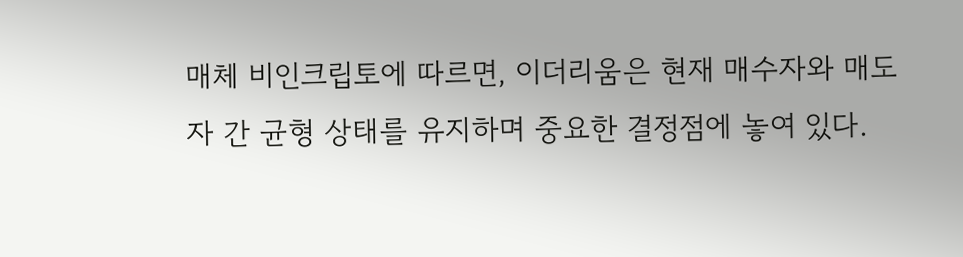매체 비인크립토에 따르면, 이더리움은 현재 매수자와 매도자 간 균형 상태를 유지하며 중요한 결정점에 놓여 있다.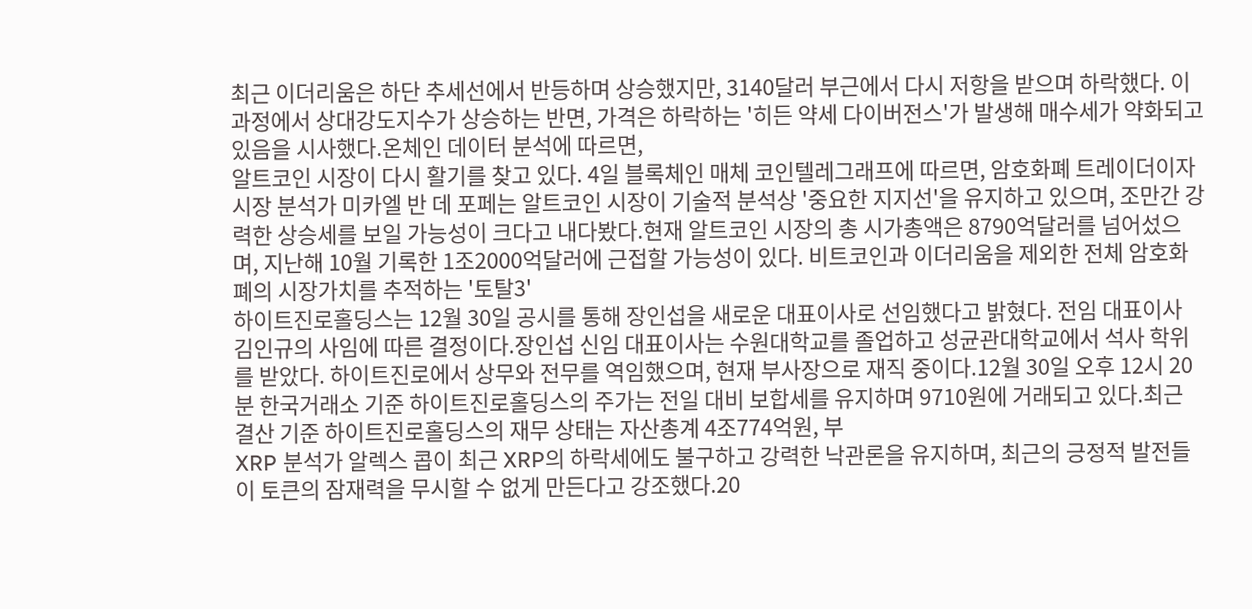최근 이더리움은 하단 추세선에서 반등하며 상승했지만, 3140달러 부근에서 다시 저항을 받으며 하락했다. 이 과정에서 상대강도지수가 상승하는 반면, 가격은 하락하는 '히든 약세 다이버전스'가 발생해 매수세가 약화되고 있음을 시사했다.온체인 데이터 분석에 따르면,
알트코인 시장이 다시 활기를 찾고 있다. 4일 블록체인 매체 코인텔레그래프에 따르면, 암호화폐 트레이더이자 시장 분석가 미카엘 반 데 포페는 알트코인 시장이 기술적 분석상 '중요한 지지선'을 유지하고 있으며, 조만간 강력한 상승세를 보일 가능성이 크다고 내다봤다.현재 알트코인 시장의 총 시가총액은 8790억달러를 넘어섰으며, 지난해 10월 기록한 1조2000억달러에 근접할 가능성이 있다. 비트코인과 이더리움을 제외한 전체 암호화폐의 시장가치를 추적하는 '토탈3'
하이트진로홀딩스는 12월 30일 공시를 통해 장인섭을 새로운 대표이사로 선임했다고 밝혔다. 전임 대표이사 김인규의 사임에 따른 결정이다.장인섭 신임 대표이사는 수원대학교를 졸업하고 성균관대학교에서 석사 학위를 받았다. 하이트진로에서 상무와 전무를 역임했으며, 현재 부사장으로 재직 중이다.12월 30일 오후 12시 20분 한국거래소 기준 하이트진로홀딩스의 주가는 전일 대비 보합세를 유지하며 9710원에 거래되고 있다.최근 결산 기준 하이트진로홀딩스의 재무 상태는 자산총계 4조774억원, 부
XRP 분석가 알렉스 콥이 최근 XRP의 하락세에도 불구하고 강력한 낙관론을 유지하며, 최근의 긍정적 발전들이 토큰의 잠재력을 무시할 수 없게 만든다고 강조했다.20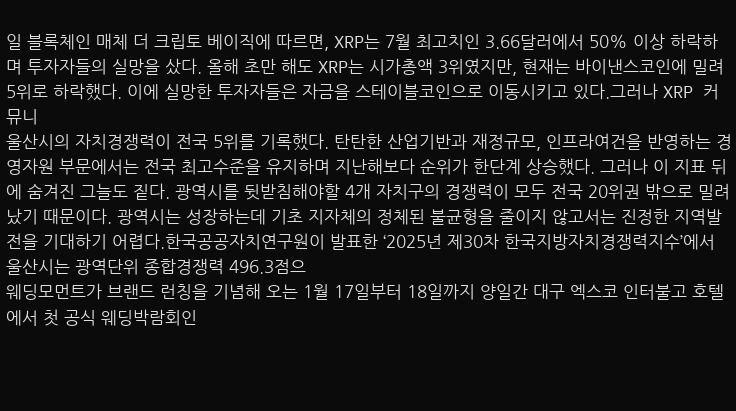일 블록체인 매체 더 크립토 베이직에 따르면, XRP는 7월 최고치인 3.66달러에서 50% 이상 하락하며 투자자들의 실망을 샀다. 올해 초만 해도 XRP는 시가총액 3위였지만, 현재는 바이낸스코인에 밀려 5위로 하락했다. 이에 실망한 투자자들은 자금을 스테이블코인으로 이동시키고 있다.그러나 XRP 커뮤니
울산시의 자치경쟁력이 전국 5위를 기록했다. 탄탄한 산업기반과 재정규모, 인프라여건을 반영하는 경영자원 부문에서는 전국 최고수준을 유지하며 지난해보다 순위가 한단계 상승했다. 그러나 이 지표 뒤에 숨겨진 그늘도 짙다. 광역시를 뒷받침해야할 4개 자치구의 경쟁력이 모두 전국 20위권 밖으로 밀려났기 때문이다. 광역시는 성장하는데 기초 지자체의 정체된 불균형을 줄이지 않고서는 진정한 지역발전을 기대하기 어렵다.한국공공자치연구원이 발표한 ‘2025년 제30차 한국지방자치경쟁력지수’에서 울산시는 광역단위 종합경쟁력 496.3점으
웨딩모먼트가 브랜드 런칭을 기념해 오는 1월 17일부터 18일까지 양일간 대구 엑스코 인터불고 호텔에서 첫 공식 웨딩박람회인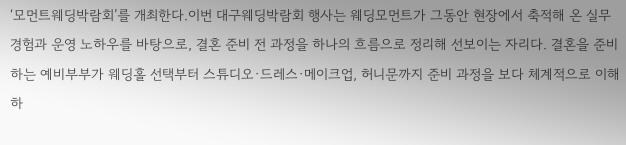‘모먼트웨딩박람회’를 개최한다.이번 대구웨딩박람회 행사는 웨딩모먼트가 그동안 현장에서 축적해 온 실무 경험과 운영 노하우를 바탕으로, 결혼 준비 전 과정을 하나의 흐름으로 정리해 선보이는 자리다. 결혼을 준비하는 예비부부가 웨딩홀 선택부터 스튜디오·드레스·메이크업, 허니문까지 준비 과정을 보다 체계적으로 이해하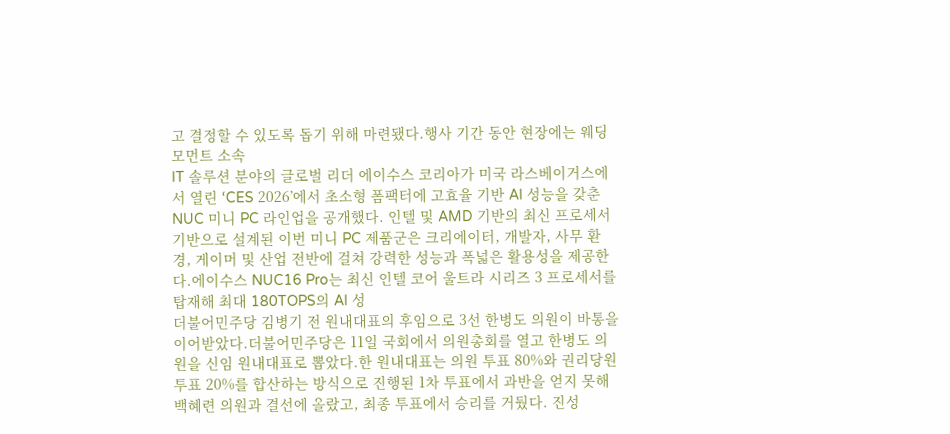고 결정할 수 있도록 돕기 위해 마련됐다.행사 기간 동안 현장에는 웨딩모먼트 소속
IT 솔루션 분야의 글로벌 리더 에이수스 코리아가 미국 라스베이거스에서 열린 ‘CES 2026’에서 초소형 폼팩터에 고효율 기반 AI 성능을 갖춘 NUC 미니 PC 라인업을 공개했다. 인텔 및 AMD 기반의 최신 프로세서 기반으로 설계된 이번 미니 PC 제품군은 크리에이터, 개발자, 사무 환경, 게이머 및 산업 전반에 걸쳐 강력한 성능과 폭넓은 활용성을 제공한다.에이수스 NUC16 Pro는 최신 인텔 코어 울트라 시리즈 3 프로세서를 탑재해 최대 180TOPS의 AI 성
더불어민주당 김병기 전 원내대표의 후임으로 3선 한병도 의원이 바통을 이어받았다.더불어민주당은 11일 국회에서 의원총회를 열고 한병도 의원을 신임 원내대표로 뽑았다.한 원내대표는 의원 투표 80%와 권리당원 투표 20%를 합산하는 방식으로 진행된 1차 투표에서 과반을 얻지 못해 백혜련 의원과 결선에 올랐고, 최종 투표에서 승리를 거뒀다. 진성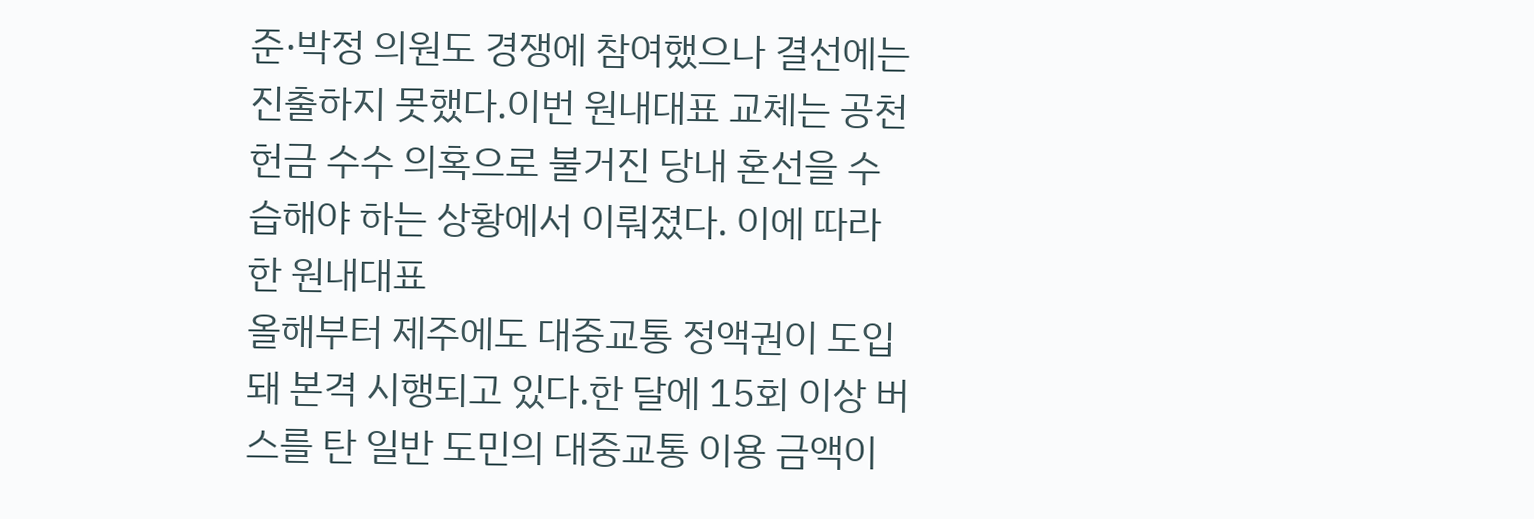준·박정 의원도 경쟁에 참여했으나 결선에는 진출하지 못했다.이번 원내대표 교체는 공천헌금 수수 의혹으로 불거진 당내 혼선을 수습해야 하는 상황에서 이뤄졌다. 이에 따라 한 원내대표
올해부터 제주에도 대중교통 정액권이 도입돼 본격 시행되고 있다.한 달에 15회 이상 버스를 탄 일반 도민의 대중교통 이용 금액이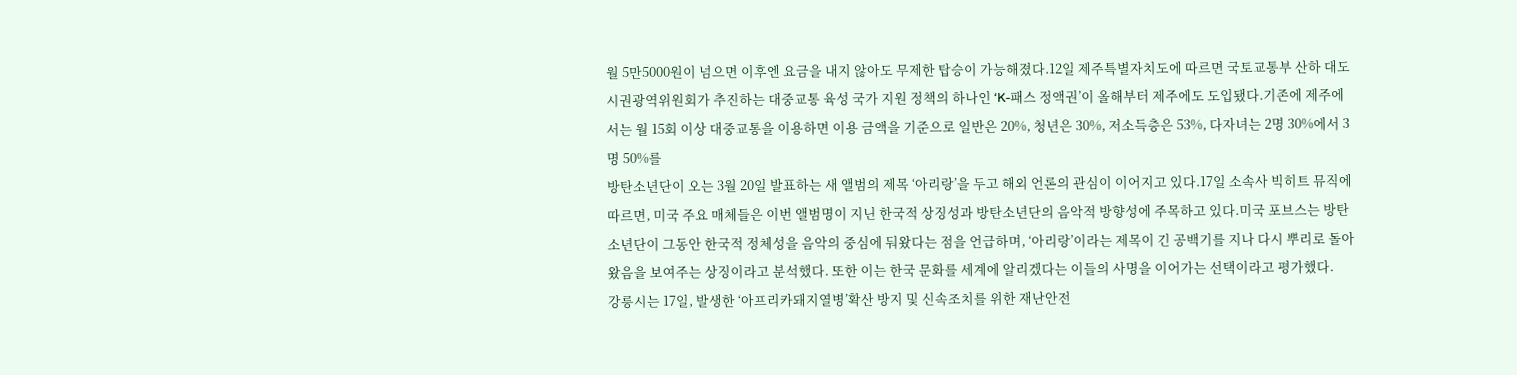월 5만5000원이 넘으면 이후엔 요금을 내지 않아도 무제한 탑승이 가능해졌다.12일 제주특별자치도에 따르면 국토교통부 산하 대도시권광역위원회가 추진하는 대중교통 육성 국가 지원 정책의 하나인 ‘K-패스 정액권’이 올해부터 제주에도 도입됐다.기존에 제주에서는 월 15회 이상 대중교통을 이용하면 이용 금액을 기준으로 일반은 20%, 청년은 30%, 저소득층은 53%, 다자녀는 2명 30%에서 3명 50%를
방탄소년단이 오는 3월 20일 발표하는 새 앨범의 제목 ‘아리랑’을 두고 해외 언론의 관심이 이어지고 있다.17일 소속사 빅히트 뮤직에 따르면, 미국 주요 매체들은 이번 앨범명이 지닌 한국적 상징성과 방탄소년단의 음악적 방향성에 주목하고 있다.미국 포브스는 방탄소년단이 그동안 한국적 정체성을 음악의 중심에 둬왔다는 점을 언급하며, ‘아리랑’이라는 제목이 긴 공백기를 지나 다시 뿌리로 돌아왔음을 보여주는 상징이라고 분석했다. 또한 이는 한국 문화를 세계에 알리겠다는 이들의 사명을 이어가는 선택이라고 평가했다.
강릉시는 17일, 발생한 ‘아프리카돼지열병’확산 방지 및 신속조치를 위한 재난안전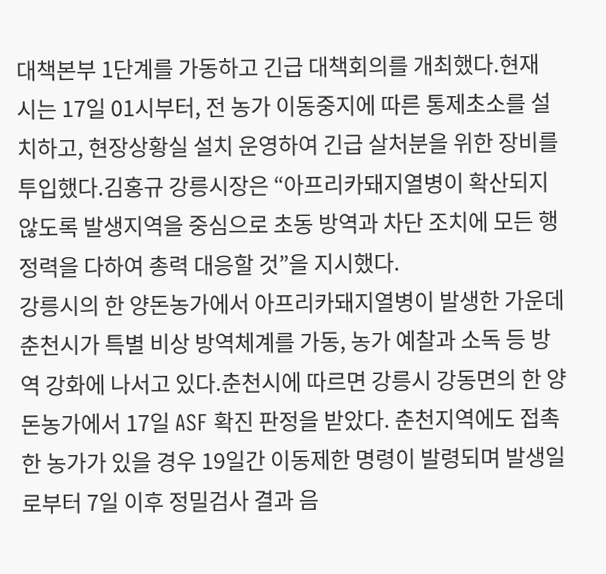대책본부 1단계를 가동하고 긴급 대책회의를 개최했다.현재 시는 17일 01시부터, 전 농가 이동중지에 따른 통제초소를 설치하고, 현장상황실 설치 운영하여 긴급 살처분을 위한 장비를 투입했다.김홍규 강릉시장은 “아프리카돼지열병이 확산되지 않도록 발생지역을 중심으로 초동 방역과 차단 조치에 모든 행정력을 다하여 총력 대응할 것”을 지시했다.
강릉시의 한 양돈농가에서 아프리카돼지열병이 발생한 가운데 춘천시가 특별 비상 방역체계를 가동, 농가 예찰과 소독 등 방역 강화에 나서고 있다.춘천시에 따르면 강릉시 강동면의 한 양돈농가에서 17일 ASF 확진 판정을 받았다. 춘천지역에도 접촉한 농가가 있을 경우 19일간 이동제한 명령이 발령되며 발생일로부터 7일 이후 정밀검사 결과 음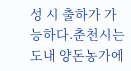성 시 출하가 가능하다.춘천시는 도내 양돈농가에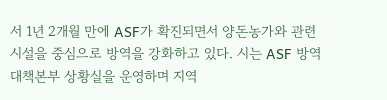서 1년 2개월 만에 ASF가 확진되면서 양돈농가와 관련 시설을 중심으로 방역을 강화하고 있다. 시는 ASF 방역대책본부 상황실을 운영하며 지역